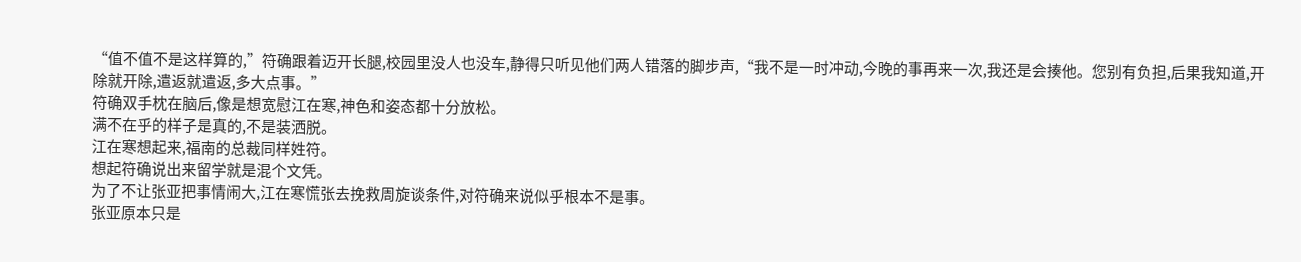“值不值不是这样算的,”符确跟着迈开长腿,校园里没人也没车,静得只听见他们两人错落的脚步声,“我不是一时冲动,今晚的事再来一次,我还是会揍他。您别有负担,后果我知道,开除就开除,遣返就遣返,多大点事。”
符确双手枕在脑后,像是想宽慰江在寒,神色和姿态都十分放松。
满不在乎的样子是真的,不是装洒脱。
江在寒想起来,福南的总裁同样姓符。
想起符确说出来留学就是混个文凭。
为了不让张亚把事情闹大,江在寒慌张去挽救周旋谈条件,对符确来说似乎根本不是事。
张亚原本只是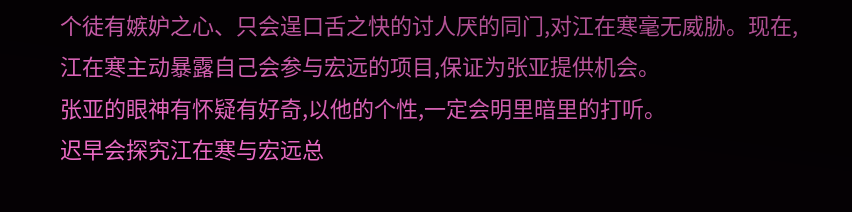个徒有嫉妒之心、只会逞口舌之快的讨人厌的同门,对江在寒毫无威胁。现在,江在寒主动暴露自己会参与宏远的项目,保证为张亚提供机会。
张亚的眼神有怀疑有好奇,以他的个性,一定会明里暗里的打听。
迟早会探究江在寒与宏远总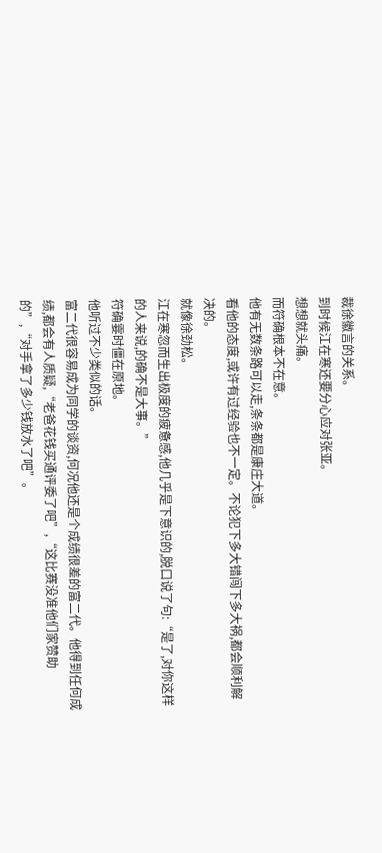裁徐徽言的关系。
到时候江在寒还要分心应对张亚。
想想就头痛。
而符确根本不在意。
他有无数条路可以走,条条都是康庄大道。
看他的态度,或许有过经验也不一定。不论犯下多大错闯下多大祸,都会顺利解决的。
就像徐劲松。
江在寒忽而生出极度的疲惫感,他几乎是下意识的,脱口说了句:“是了,对你这样的人来说,的确不是大事。”
符确霎时僵在原地。
他听过不少类似的话。
富二代很容易成为同学的谈资,何况他还是个成绩很差的富二代。他得到任何成绩,都会有人质疑,“老爸花钱买通评委了吧”,“这比赛没准他们家赞助的”,“对手拿了多少钱放水了吧”。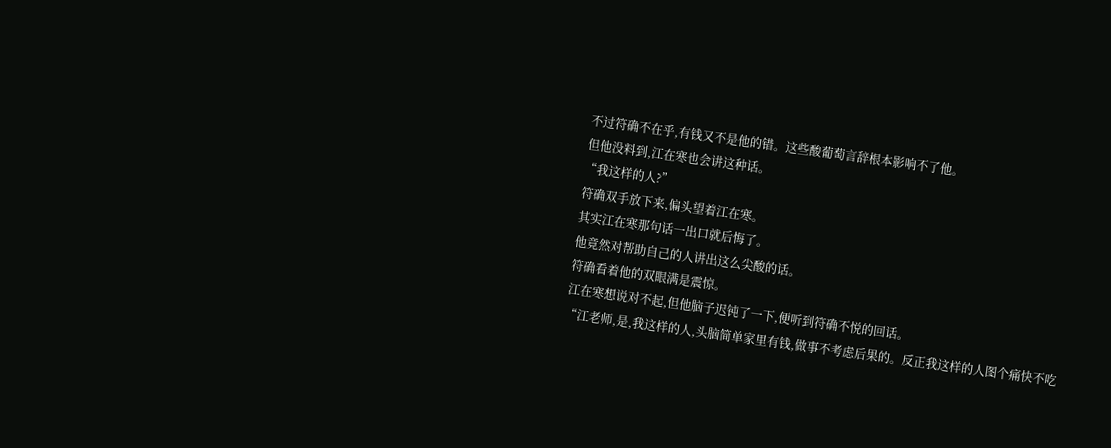不过符确不在乎,有钱又不是他的错。这些酸葡萄言辞根本影响不了他。
但他没料到,江在寒也会讲这种话。
“我这样的人?”
符确双手放下来,偏头望着江在寒。
其实江在寒那句话一出口就后悔了。
他竟然对帮助自己的人讲出这么尖酸的话。
符确看着他的双眼满是震惊。
江在寒想说对不起,但他脑子迟钝了一下,便听到符确不悦的回话。
“江老师,是,我这样的人,头脑简单家里有钱,做事不考虑后果的。反正我这样的人图个痛快不吃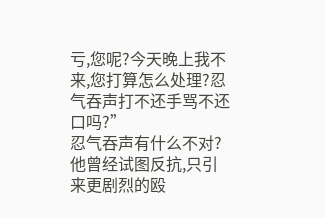亏,您呢?今天晚上我不来,您打算怎么处理?忍气吞声打不还手骂不还口吗?”
忍气吞声有什么不对?
他曾经试图反抗,只引来更剧烈的殴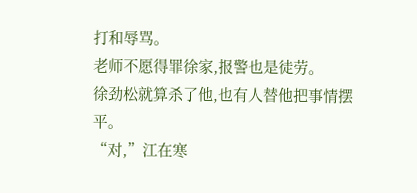打和辱骂。
老师不愿得罪徐家,报警也是徒劳。
徐劲松就算杀了他,也有人替他把事情摆平。
“对,”江在寒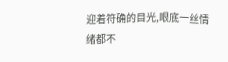迎着符确的目光,眼底一丝情绪都不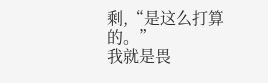剩,“是这么打算的。”
我就是畏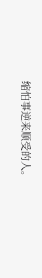缩怕事逆来顺受的人。